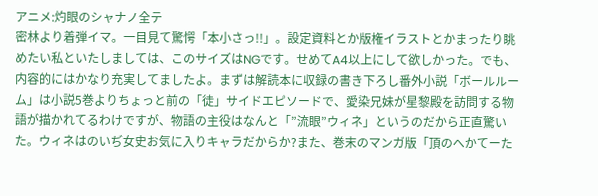アニメ:灼眼のシャナノ全テ
密林より着弾イマ。一目見て驚愕「本小さっ!!」。設定資料とか版権イラストとかまったり眺めたい私といたしましては、このサイズはNGです。せめてA4以上にして欲しかった。でも、内容的にはかなり充実してましたよ。まずは解読本に収録の書き下ろし番外小説「ボールルーム」は小説5巻よりちょっと前の「徒」サイドエピソードで、愛染兄妹が星黎殿を訪問する物語が描かれてるわけですが、物語の主役はなんと「”流眼”ウィネ」というのだから正直驚いた。ウィネはのいぢ女史お気に入りキャラだからか?また、巻末のマンガ版「頂のへかてーた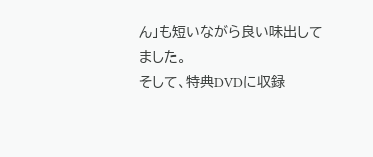ん」も短いながら良い味出してました。
そして、特典DVDに収録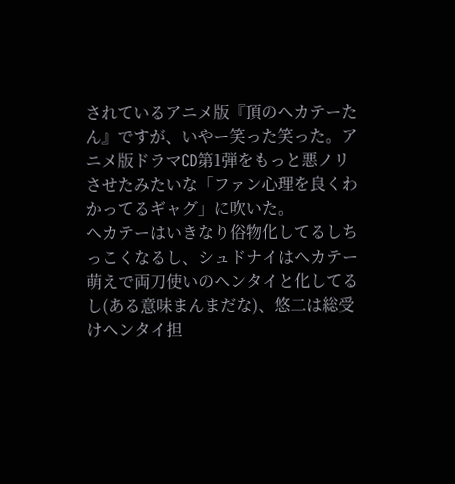されているアニメ版『頂のヘカテーたん』ですが、いやー笑った笑った。アニメ版ドラマCD第1弾をもっと悪ノリさせたみたいな「ファン心理を良くわかってるギャグ」に吹いた。
ヘカテーはいきなり俗物化してるしちっこくなるし、シュドナイはヘカテー萌えで両刀使いのヘンタイと化してるし(ある意味まんまだな)、悠二は総受けヘンタイ担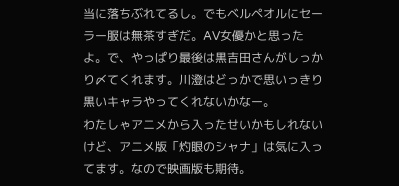当に落ちぶれてるし。でもベルペオルにセーラー服は無茶すぎだ。AV女優かと思ったよ。で、やっぱり最後は黒吉田さんがしっかり〆てくれます。川澄はどっかで思いっきり黒いキャラやってくれないかなー。
わたしゃアニメから入ったせいかもしれないけど、アニメ版「灼眼のシャナ」は気に入ってます。なので映画版も期待。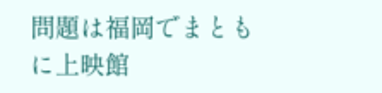問題は福岡でまともに上映館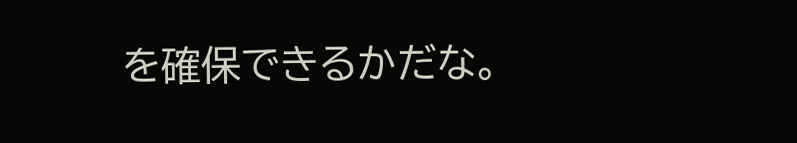を確保できるかだな。